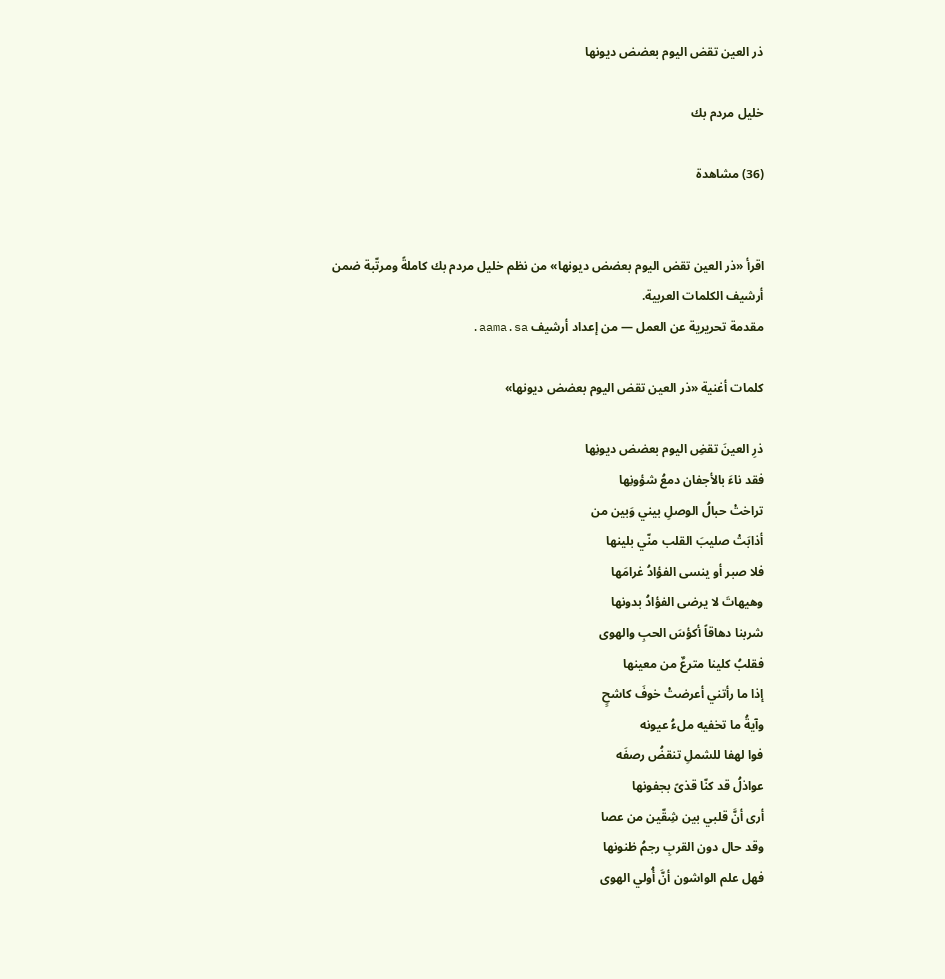ذر العين تقض اليوم بعضض ديونها

خليل مردم بك

(36) مشاهدة


اقرأ «ذر العين تقض اليوم بعضض ديونها» من نظم خليل مردم بك كاملةً ومرتّبة ضمن أرشيف الكلمات العربية.
مقدمة تحريرية عن العمل — من إعداد أرشيف aama.sa.

كلمات أغنية «ذر العين تقض اليوم بعضض ديونها»

ذرِ العينَ تقضِ اليوم بعضض ديونِها
فقد ناءَ بالأجفان دمعُ شؤونِها
تراختْ حبالُ الوصلِ بيني وَبين من
أذابَتْ صليبَ القلب منّي بلينها
فلا صبر أو ينسى الفؤادُ غرامَها
وهيهاتَ لا يرضى الفؤادُ بدونها
شربنا دهاقاً أكؤسَ الحبِ والهوى
فقلبُ كلينا مترعٌ من معينها
إذا ما رأتني أعرضتْ خوفَ كاشحٍ
وآيةُ ما تخفيه ملءُ عيونه
فوا لهفا للشملِ تنقضُ رصفَه
عواذلُ قد كنّا قذىً بجفونها
أرى أنَّ قلبي بين شِقّين من عصا
وقد حال دون القربِ رجمُ ظنونها
فهل علم الواشون أنَّ أُولي الهوى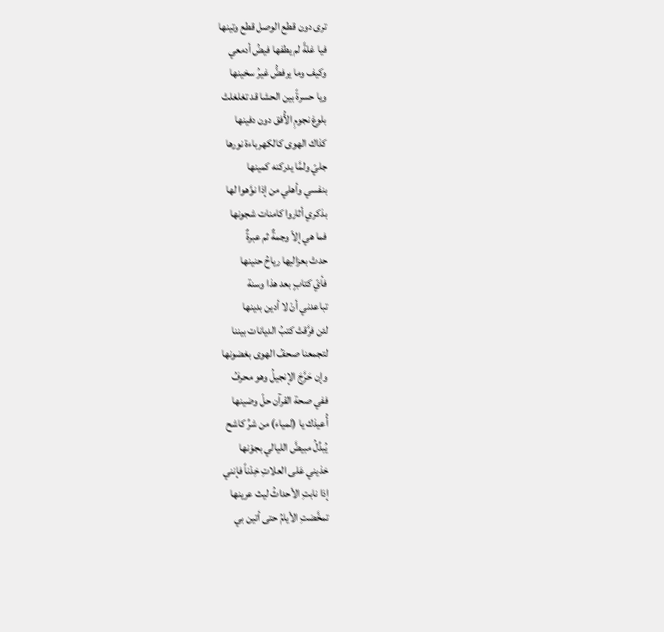ترى دون قطع الوصل قطع وتينها
فيا غلةً لم يطفها فيضُ أدمعي
وكيف وما يرفضُّ غيرُ سخينها
ويا حسرةً بين الحشا قد تغلغلتْ
بلوغ نجومِ الأُفق دون دفينها
كذاك الهوى كالكهرباءة نورها
جليّ ولمَّا يدركنه كمينها
بنفسي وأهلي من إذا نوَّهوا لها
بذكري أثاروا كامنات شجونها
فما هي إلاّ وجمةٌ ثم عبرةٌ
حدتْ بعزاليها رياحُ حنينها
فأيّ كتابٍ بعد هذا وسنة
تباعدني أنْ لا أدين بدينها
لئن فرَّقتْ كتبُ الديانات بيننا
لتجمعنا صحفُ الهوى بغضونها
وإن حَرَّجَ الإنجيلُ وهو محرفُ
ففي صحة القرآن حلّ وضينها
أُعيذك يا (لمياء) من شرِّ كاشح
يُبدِّلُ مبيضَّ الليالي بجوْنها
خذيني عَلى العلاتِ خِدْناً فإنني
إذا نابتِ الأحداثُ ليث عرينها
تمخَّضتِ الأيامُ حتى أتين بي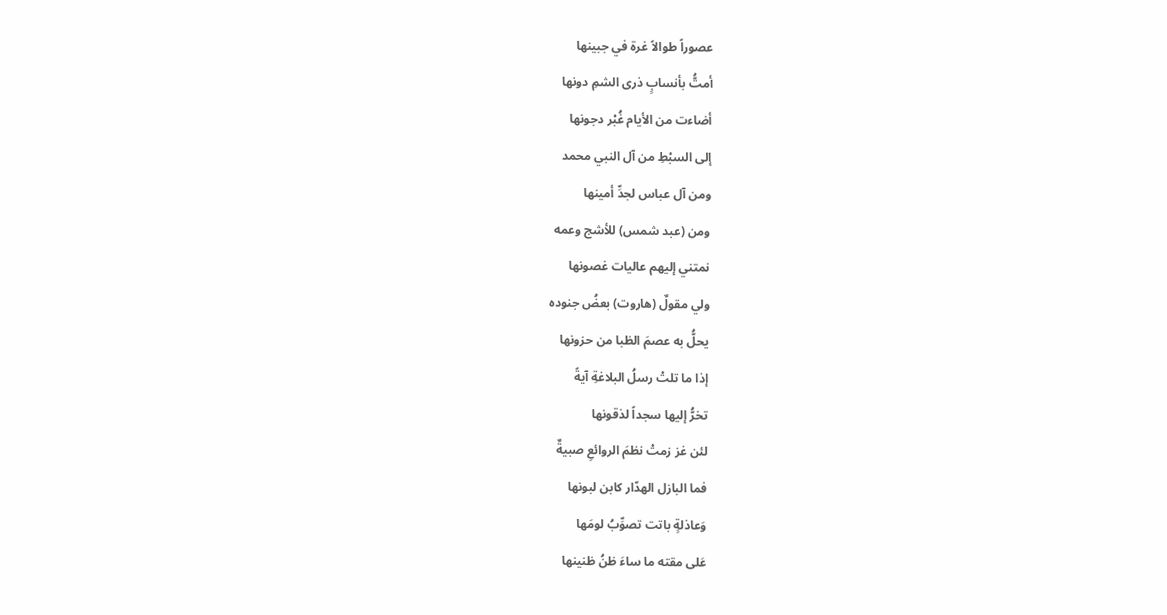عصوراً طوالاً غرة في جبينها
أمتُّ بأنسابٍ ذرى الشمِ دونها
أضاءت من الأيام غُبْر دجونها
إلى السبْطِ من آل النبي محمد
ومن آل عباس لجدِّ أمينها
ومن (عبد شمس) للأشج وعمه
نمتني إليهم عاليات غصونها
ولي مقولٌ (هاروت) بعضُ جنوده
يحلُّ به عصمَ الظبا من حزونها
إذا ما تلتْ رسلُ البلاغةِ آيةً
تخرُّ إليها سجداً لذقونها
لئن غز زمتْ نظمَ الروائعِ صبيةٌ
فما البازل الهدّار كابن لبونها
وَعاذلةٍ باتت تصوِّبُ لومَها
عَلى مقته ما ساءَ ظنُ ظنينها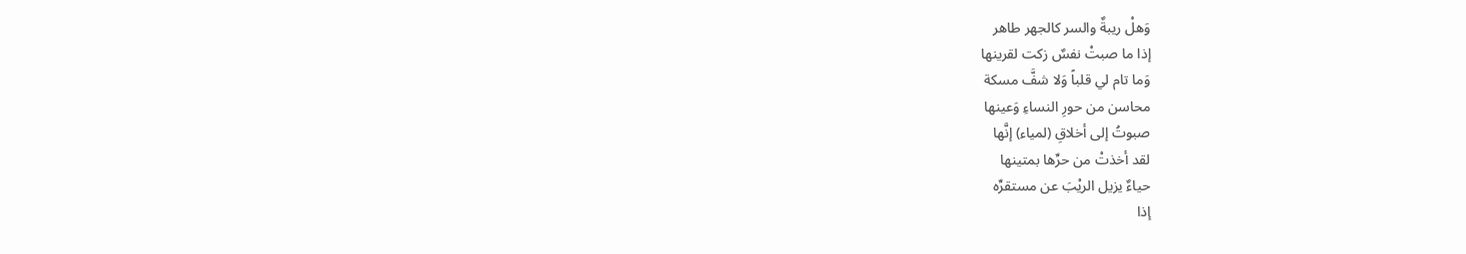وَهلْ ريبةٌ والسر كالجهر طاهر
إذا ما صبتْ نفسٌ زكت لقرينها
وَما تام لي قلباً وَلا شفَّ مسكة
محاسن من حورِ النساءِ وَعينها
صبوتُ إلى أخلاقِ (لمياء) إنَّها
لقد أخذتْ من حرِّها بمتينها
حياءٌ يزيل الريْبَ عن مستقرِّه
إذا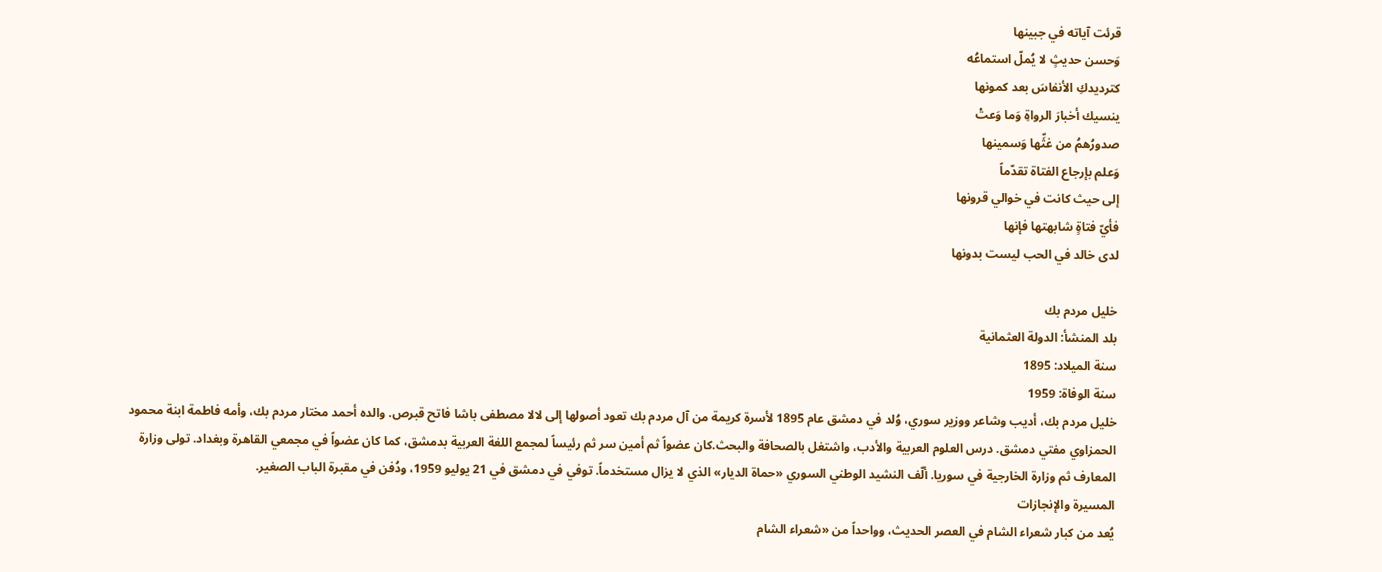قرئت آياته في جبينها
وَحسن حديثٍ لا يُملّ استماعُه
كترديدكِ الأنفاسَ بعد كمونها
ينسيك أخبارَ الرواةِ وَما وَعتْ
صدورُهمُ من غثِّها وَسمينها
وَعلم بإرجاع الفتاة تقدّماً
إلى حيث كانت في خوالي قرونها
فأيّ فتاةٍ شابهتها فإنها
لدى خالد في الحب ليست بدونها

خليل مردم بك
بلد المنشأ: الدولة العثمانية
سنة الميلاد: 1895
سنة الوفاة: 1959
خليل مردم بك، أديب وشاعر ووزير سوري، وُلد في دمشق عام 1895 لأسرة كريمة من آل مردم بك تعود أصولها إلى لالا مصطفى باشا فاتح قبرص. والده أحمد مختار مردم بك، وأمه فاطمة ابنة محمود الحمزاوي مفتي دمشق. درس العلوم العربية والأدب، واشتغل بالصحافة والبحث.كان عضواً ثم أمين سر ثم رئيساً لمجمع اللغة العربية بدمشق، كما كان عضواً في مجمعي القاهرة وبغداد. تولى وزارة المعارف ثم وزارة الخارجية في سوريا. ألّف النشيد الوطني السوري «حماة الديار» الذي لا يزال مستخدماً. توفي في دمشق في 21 يوليو 1959، ودُفن في مقبرة الباب الصغير.
المسيرة والإنجازات
يُعد من كبار شعراء الشام في العصر الحديث، وواحداً من «شعراء الشام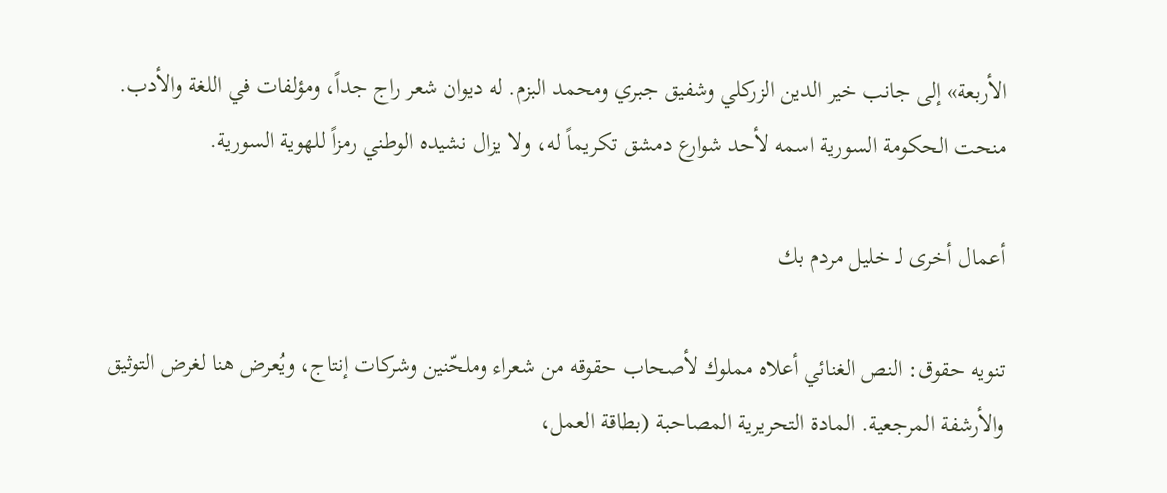الأربعة» إلى جانب خير الدين الزركلي وشفيق جبري ومحمد البزم. له ديوان شعر راج جداً، ومؤلفات في اللغة والأدب. منحت الحكومة السورية اسمه لأحد شوارع دمشق تكريماً له، ولا يزال نشيده الوطني رمزاً للهوية السورية.

أعمال أخرى لـ خليل مردم بك

تنويه حقوق: النص الغنائي أعلاه مملوك لأصحاب حقوقه من شعراء وملحّنين وشركات إنتاج، ويُعرض هنا لغرض التوثيق والأرشفة المرجعية. المادة التحريرية المصاحبة (بطاقة العمل،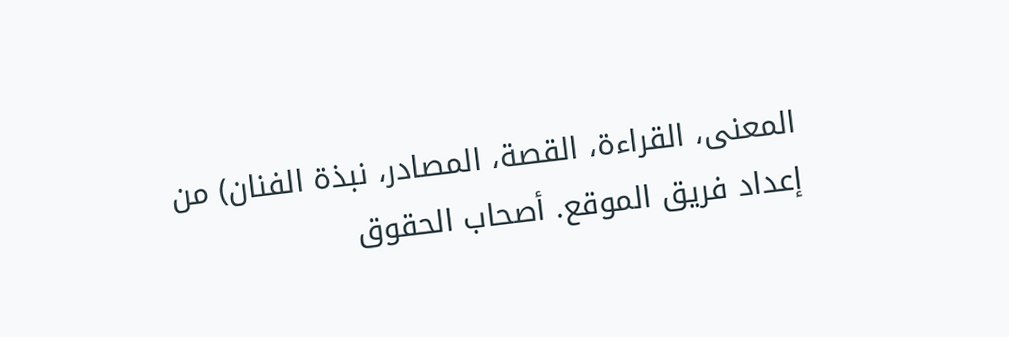المعنى، القراءة، القصة، المصادر، نبذة الفنان) من إعداد فريق الموقع. أصحاب الحقوق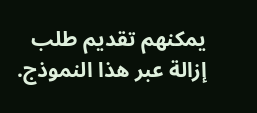يمكنهم تقديم طلب إزالة عبر هذا النموذج.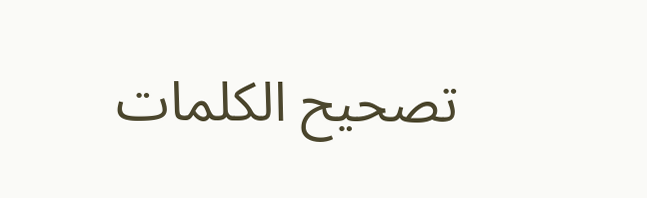تصحيح الكلمات